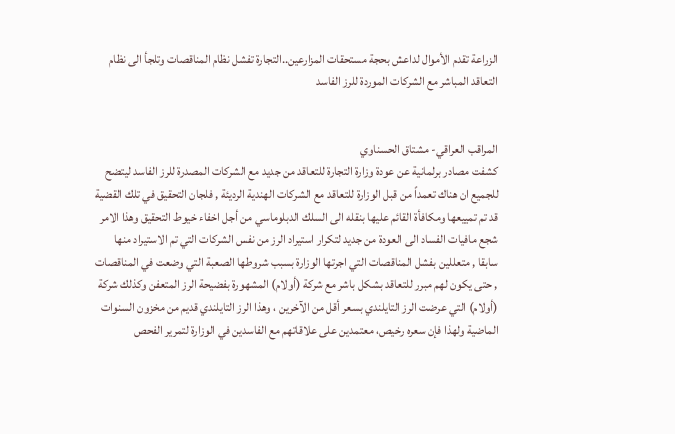الزراعة تقدم الأموال لداعش بحجة مستحقات المزارعين..التجارة تفشل نظام المناقصات وتلجأ الى نظام التعاقد المباشر مع الشركات الموردة للرز الفاسد


المراقب العراقي- مشتاق الحسناوي
كشفت مصادر برلمانية عن عودة وزارة التجارة للتعاقد من جديد مع الشركات المصدرة للرز الفاسد ليتضح للجميع ان هناك تعمداً من قبل الوزارة للتعاقد مع الشركات الهندية الرديئة , فلجان التحقيق في تلك القضية قد تم تمييعها ومكافأة القائم عليها بنقله الى السلك الدبلوماسي من أجل اخفاء خيوط التحقيق وهذا الامر شجع مافيات الفساد الى العودة من جديد لتكرار استيراد الرز من نفس الشركات التي تم الاستيراد منها سابقا , متعللين بفشل المناقصات التي اجرتها الوزارة بسبب شروطها الصعبة التي وضعت في المناقصات , حتى يكون لهم مبرر للتعاقد بشكل باشر مع شركة (أولام) المشهورة بفضيحة الرز المتعفن وكذلك شركة (أولام) التي عرضت الرز التايلندي بسعر أقل من الآخرين ، وهذا الرز التايلندي قديم من مخزون السنوات الماضية ولهذا فإن سعره رخيص، معتمدين على علاقاتهم مع الفاسدين في الوزارة لتمرير الفحص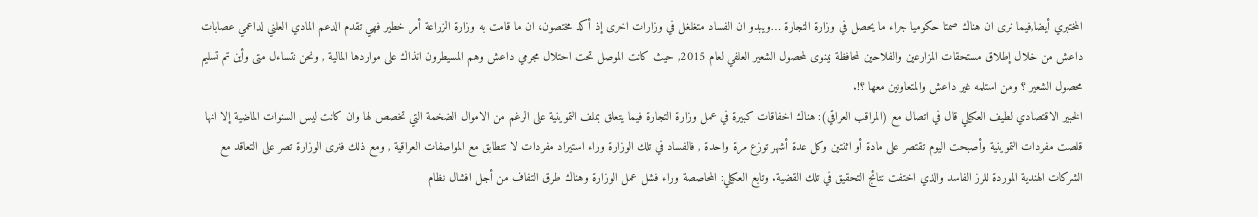المختبري أيضا,فيما نرى ان هناك صمتا حكوميا جراء ما يحصل في وزارة التجارة …ويبدو ان الفساد متغلغل في وزارات اخرى إذ أكد مختصون، ان ما قامت به وزارة الزراعة أمر خطير فهي تقدم الدعم المادي العلني لداعمي عصابات داعش من خلال إطلاق مستحقات المزارعين والفلاحين لمحافظة نينوى لمحصول الشعير العلفي لعام 2015, حيث كانت الموصل تحت احتلال مجرمي داعش وهم المسيطرون انذاك على مواردها المالية , ونحن نتساءل متى وأين تم تسليم محصول الشعير ؟ ومن استلمه غير داعش والمتعاونين معها ؟!.
الخبير الاقتصادي لطيف العكيلي قال في اتصال مع (المراقب العراقي): هناك اخفاقات كبيرة في عمل وزارة التجارة فيما يتعلق بملف التموينية على الرغم من الاموال الضخمة التي تخصص لها وان كانت ليس السنوات الماضية إلا انها قلصت مفردات التموينية وأصبحت اليوم تقتصر على مادة أو اثنتين وكل عدة أشهر توزع مرة واحدة , فالفساد في تلك الوزارة وراء استيراد مفردات لا تتطابق مع المواصفات العراقية , ومع ذلك فنرى الوزارة تصر على التعاقد مع الشركات الهندية الموردة للرز الفاسد والذي اختفت نتائج التحقيق في تلك القضية. وتابع العكيلي: المحاصصة وراء فشل عمل الوزارة وهناك طرق التفاف من أجل افشال نظام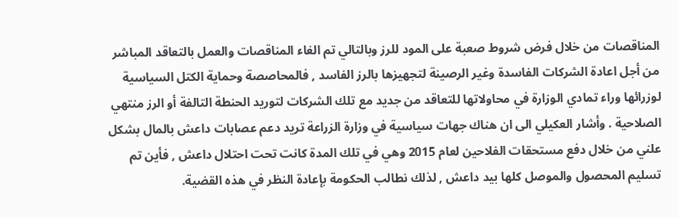المناقصات من خلال فرض شروط صعبة على المود للرز وبالتالي تم الغاء المناقصات والعمل بالتعاقد المباشر من أجل اعادة الشركات الفاسدة وغير الرصينة لتجهيزها بالرز الفاسد , فالمحاصصة وحماية الكتل السياسية لوزرائها وراء تمادي الوزارة في محاولاتها للتعاقد من جديد مع تلك الشركات لتوريد الحنطة التالفة أو الرز منتهي الصلاحية . وأشار العكيلي الى ان هناك جهات سياسية في وزارة الزراعة تريد دعم عصابات داعش بالمال بشكل علني من خلال دفع مستحقات الفلاحين لعام 2015 وهي في تلك المدة كانت تحت احتلال داعش , فأين تم تسليم المحصول والموصل كلها بيد داعش , لذلك نطالب الحكومة بإعادة النظر في هذه القضية.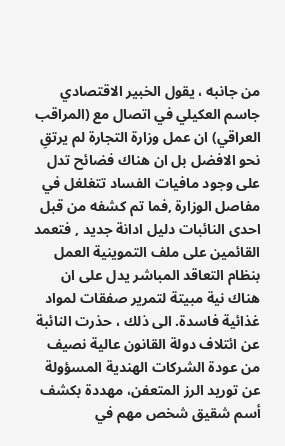من جانبه ، يقول الخبير الاقتصادي جاسم العكيلي في اتصال مع (المراقب العراقي) ان عمل وزارة التجارة لم يرتقِ نحو الافضل بل ان هناك فضائح تدل على وجود مافيات الفساد تتغلغل في مفاصل الوزارة ,فما تم كشفه من قبل احدى النائبات دليل ادانة جديد , فتعمد القائمين على ملف التموينية العمل بنظام التعاقد المباشر يدل على ان هناك نية مبيتة لتمرير صفقات لمواد غذائية فاسدة. الى ذلك ، حذرت النائبة عن ائتلاف دولة القانون عالية نصيف من عودة الشركات الهندية المسؤولة عن توريد الرز المتعفن، مهددة بكشف أسم شقيق شخص مهم في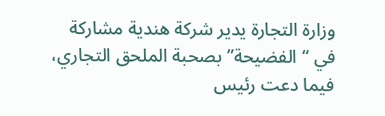وزارة التجارة يدير شركة هندية مشاركة في “الفضيحة” بصحبة الملحق التجاري، فيما دعت رئيس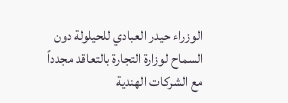الوزراء حيدر العبادي للحيلولة دون السماح لوزارة التجارة بالتعاقد مجدداً مع الشركات الهندية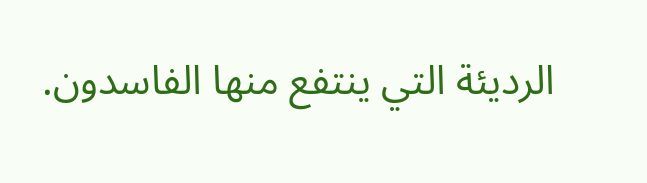الرديئة التي ينتفع منها الفاسدون.